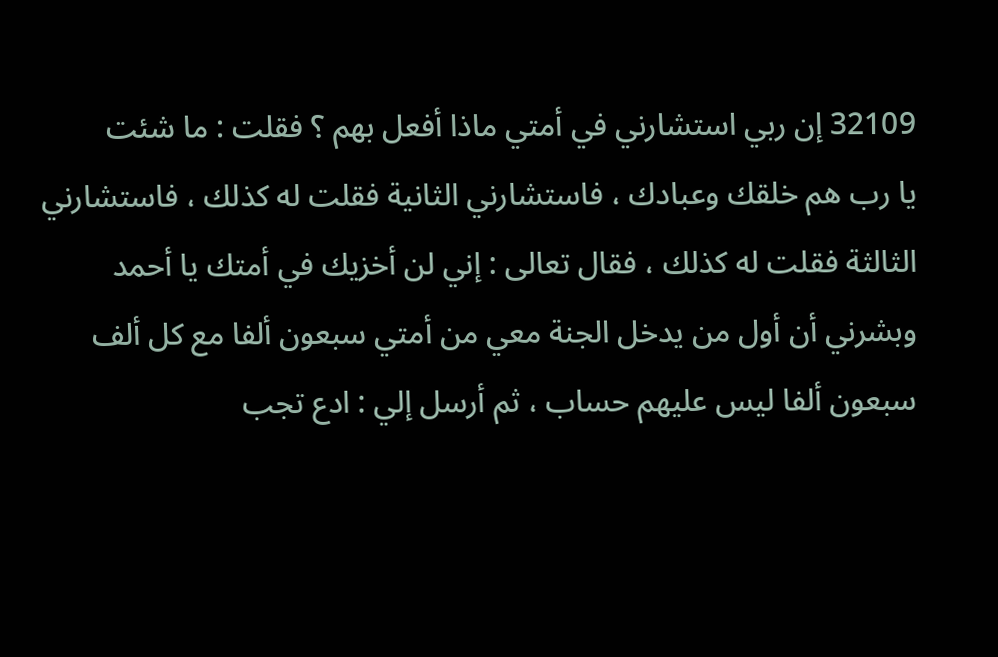32109 إن ربي استشارني في أمتي ماذا أفعل بهم ؟ فقلت : ما شئت
يا رب هم خلقك وعبادك ، فاستشارني الثانية فقلت له كذلك ، فاستشارني
الثالثة فقلت له كذلك ، فقال تعالى : إني لن أخزيك في أمتك يا أحمد
وبشرني أن أول من يدخل الجنة معي من أمتي سبعون ألفا مع كل ألف
سبعون ألفا ليس عليهم حساب ، ثم أرسل إلي : ادع تجب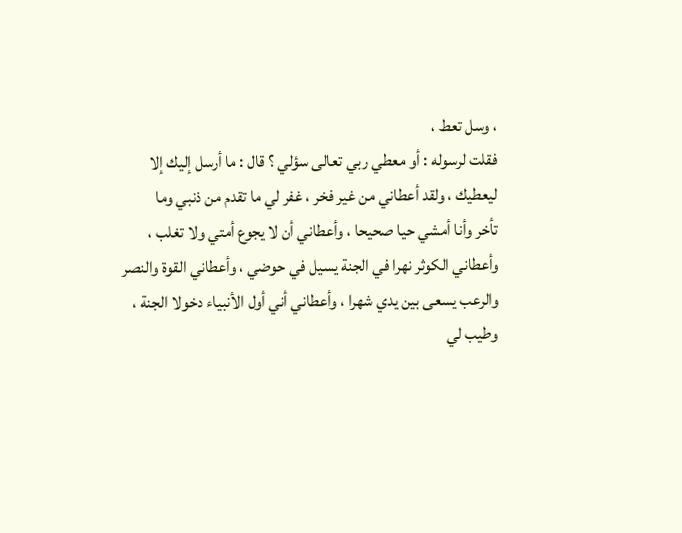، وسل تعط ،
فقلت لرسوله : أو معطي ربي تعالى سؤلي ؟ قال : ما أرسل إليك إلا
ليعطيك ، ولقد أعطاني من غير فخر ، غفر لي ما تقدم من ذنبي وما
تأخر وأنا أمشي حيا صحيحا ، وأعطاني أن لا يجوع أمتي ولا تغلب ،
وأعطاني الكوثر نهرا في الجنة يسيل في حوضي ، وأعطاني القوة والنصر
والرعب يسعى بين يدي شهرا ، وأعطاني أني أول الأنبياء دخولا الجنة ،
وطيب لي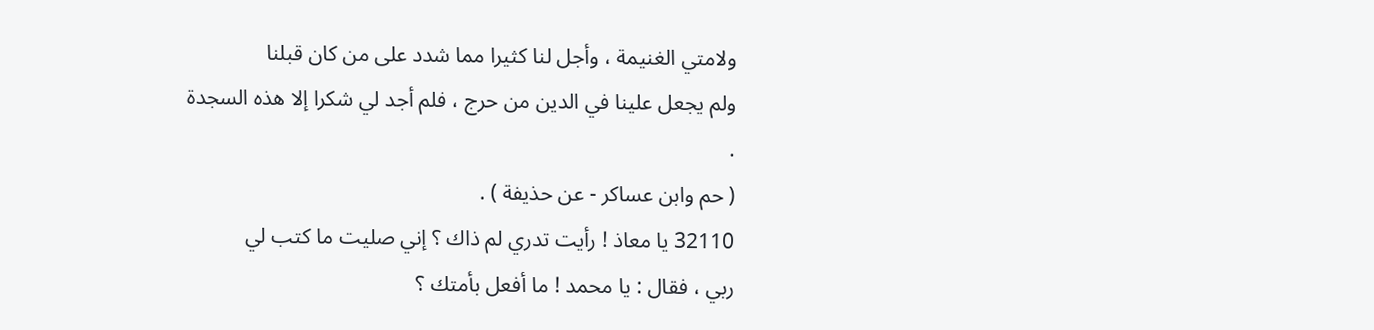ولامتي الغنيمة ، وأجل لنا كثيرا مما شدد على من كان قبلنا
ولم يجعل علينا في الدين من حرج ، فلم أجد لي شكرا إلا هذه السجدة .
( حم وابن عساكر - عن حذيفة ) .
32110 يا معاذ ! رأيت تدري لم ذاك ؟ إني صليت ما كتب لي
ربي ، فقال : يا محمد ! ما أفعل بأمتك ؟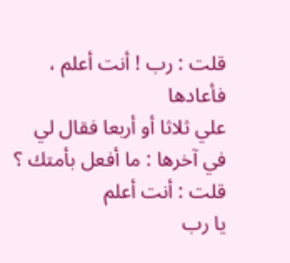قلت : رب ! أنت أعلم ، فأعادها
علي ثلاثا أو أربعا فقال لي في آخرها : ما أفعل بأمتك ؟ قلت : أنت أعلم
يا رب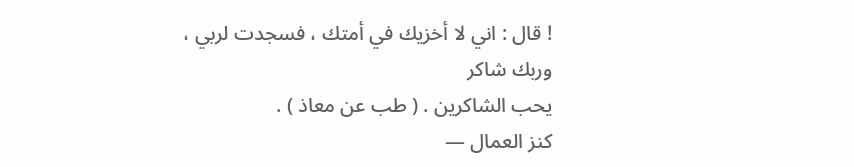! قال : اني لا أخزيك في أمتك ، فسجدت لربي ، وربك شاكر
يحب الشاكرين . ( طب عن معاذ ) .
كنز العمال —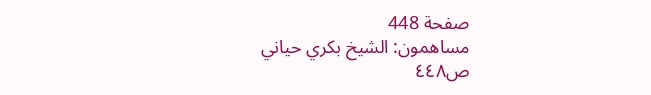صفحة 448
مساهمون: الشيخ بكري حياني
ص٤٤٨